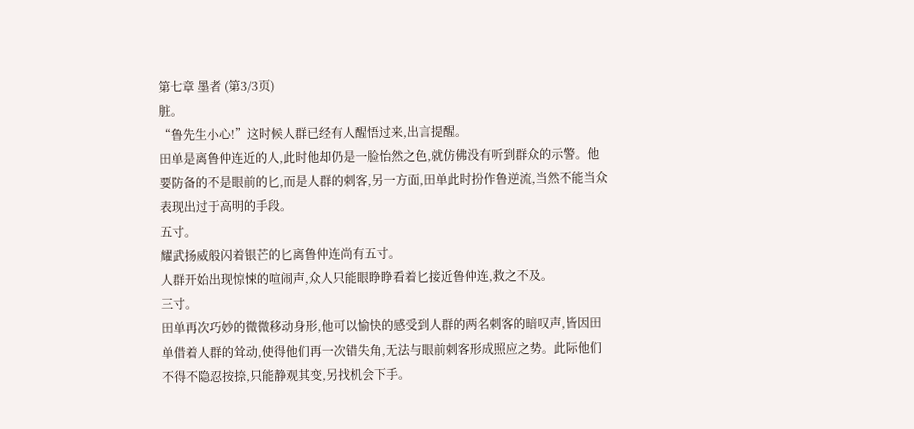第七章 墨者 (第3/3页)
脏。
“鲁先生小心!”这时候人群已经有人醒悟过来,出言提醒。
田单是离鲁仲连近的人,此时他却仍是一脸怡然之色,就仿佛没有听到群众的示警。他要防备的不是眼前的匕,而是人群的刺客,另一方面,田单此时扮作鲁逆流,当然不能当众表现出过于高明的手段。
五寸。
耀武扬威般闪着银芒的匕离鲁仲连尚有五寸。
人群开始出现惊悚的喧闹声,众人只能眼睁睁看着匕接近鲁仲连,救之不及。
三寸。
田单再次巧妙的微微移动身形,他可以愉快的感受到人群的两名刺客的暗叹声,皆因田单借着人群的耸动,使得他们再一次错失角,无法与眼前刺客形成照应之势。此际他们不得不隐忍按捺,只能静观其变,另找机会下手。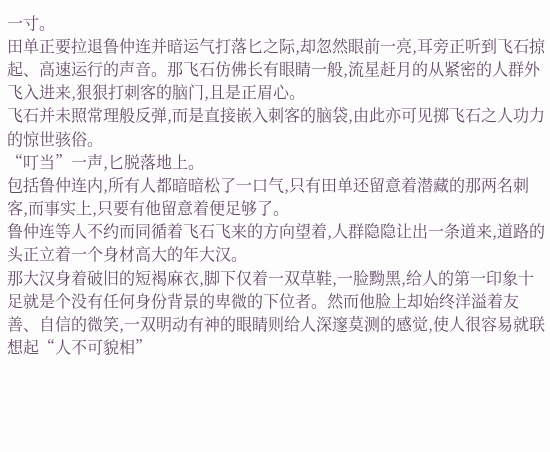一寸。
田单正要拉退鲁仲连并暗运气打落匕之际,却忽然眼前一亮,耳旁正听到飞石掠起、高速运行的声音。那飞石仿佛长有眼睛一般,流星赶月的从紧密的人群外飞入进来,狠狠打刺客的脑门,且是正眉心。
飞石并未照常理般反弹,而是直接嵌入刺客的脑袋,由此亦可见掷飞石之人功力的惊世骇俗。
“叮当”一声,匕脱落地上。
包括鲁仲连内,所有人都暗暗松了一口气,只有田单还留意着潜藏的那两名刺客,而事实上,只要有他留意着便足够了。
鲁仲连等人不约而同循着飞石飞来的方向望着,人群隐隐让出一条道来,道路的头正立着一个身材高大的年大汉。
那大汉身着破旧的短褐麻衣,脚下仅着一双草鞋,一脸黝黑,给人的第一印象十足就是个没有任何身份背景的卑微的下位者。然而他脸上却始终洋溢着友善、自信的微笑,一双明动有神的眼睛则给人深邃莫测的感觉,使人很容易就联想起“人不可貌相”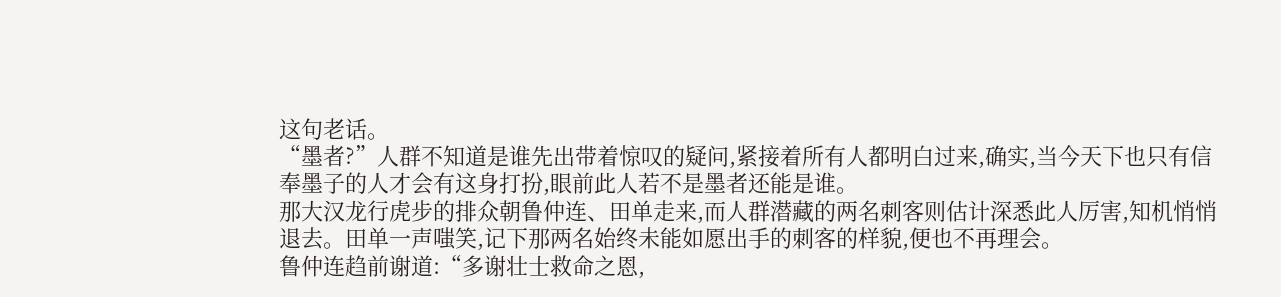这句老话。
“墨者?”人群不知道是谁先出带着惊叹的疑问,紧接着所有人都明白过来,确实,当今天下也只有信奉墨子的人才会有这身打扮,眼前此人若不是墨者还能是谁。
那大汉龙行虎步的排众朝鲁仲连、田单走来,而人群潜藏的两名刺客则估计深悉此人厉害,知机悄悄退去。田单一声嗤笑,记下那两名始终未能如愿出手的刺客的样貌,便也不再理会。
鲁仲连趋前谢道:“多谢壮士救命之恩,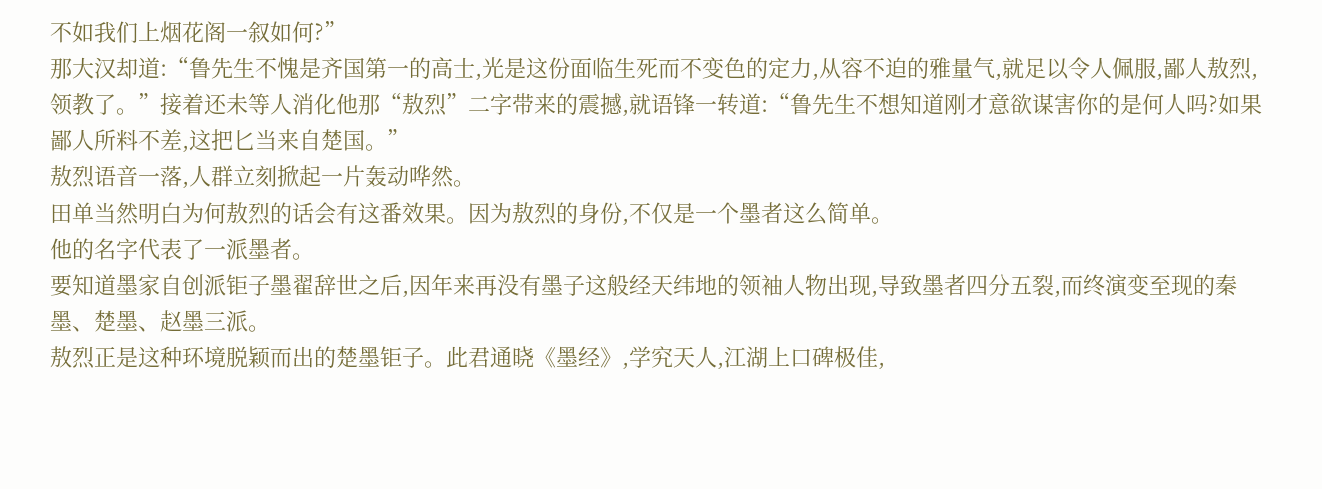不如我们上烟花阁一叙如何?”
那大汉却道:“鲁先生不愧是齐国第一的高士,光是这份面临生死而不变色的定力,从容不迫的雅量气,就足以令人佩服,鄙人敖烈,领教了。”接着还未等人消化他那“敖烈”二字带来的震撼,就语锋一转道:“鲁先生不想知道刚才意欲谋害你的是何人吗?如果鄙人所料不差,这把匕当来自楚国。”
敖烈语音一落,人群立刻掀起一片轰动哗然。
田单当然明白为何敖烈的话会有这番效果。因为敖烈的身份,不仅是一个墨者这么简单。
他的名字代表了一派墨者。
要知道墨家自创派钜子墨翟辞世之后,因年来再没有墨子这般经天纬地的领袖人物出现,导致墨者四分五裂,而终演变至现的秦墨、楚墨、赵墨三派。
敖烈正是这种环境脱颖而出的楚墨钜子。此君通晓《墨经》,学究天人,江湖上口碑极佳,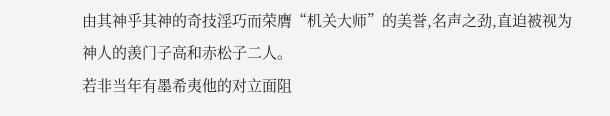由其神乎其神的奇技淫巧而荣膺“机关大师”的美誉,名声之劲,直迫被视为神人的羡门子高和赤松子二人。
若非当年有墨希夷他的对立面阻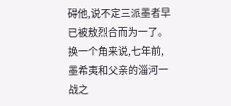碍他,说不定三派墨者早已被敖烈合而为一了。
换一个角来说,七年前,墨希夷和父亲的淄河一战之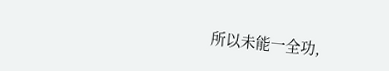所以未能一全功,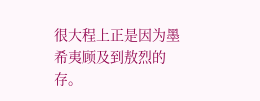很大程上正是因为墨希夷顾及到敖烈的存。